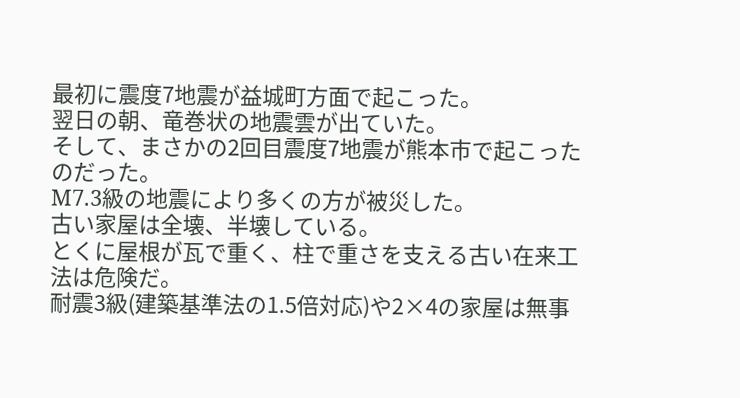最初に震度7地震が益城町方面で起こった。
翌日の朝、竜巻状の地震雲が出ていた。
そして、まさかの2回目震度7地震が熊本市で起こったのだった。
M7.3級の地震により多くの方が被災した。
古い家屋は全壊、半壊している。
とくに屋根が瓦で重く、柱で重さを支える古い在来工法は危険だ。
耐震3級(建築基準法の1.5倍対応)や2×4の家屋は無事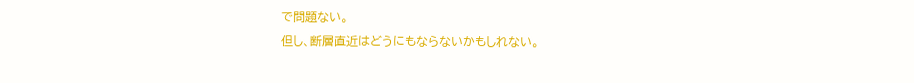で問題ない。
但し、断層直近はどうにもならないかもしれない。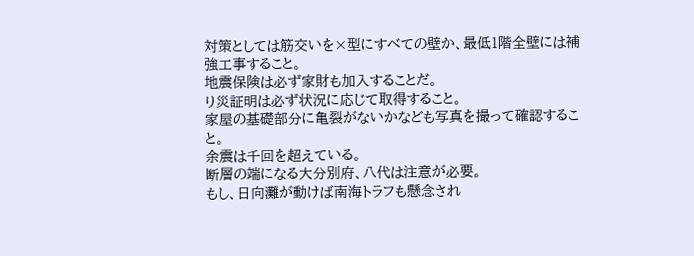対策としては筋交いを×型にすべての壁か、最低1階全壁には補強工事すること。
地震保険は必ず家財も加入することだ。
り災証明は必ず状況に応じて取得すること。
家屋の基礎部分に亀裂がないかなども写真を撮って確認すること。
余震は千回を超えている。
断層の端になる大分別府、八代は注意が必要。
もし、日向灘が動けば南海トラフも懸念され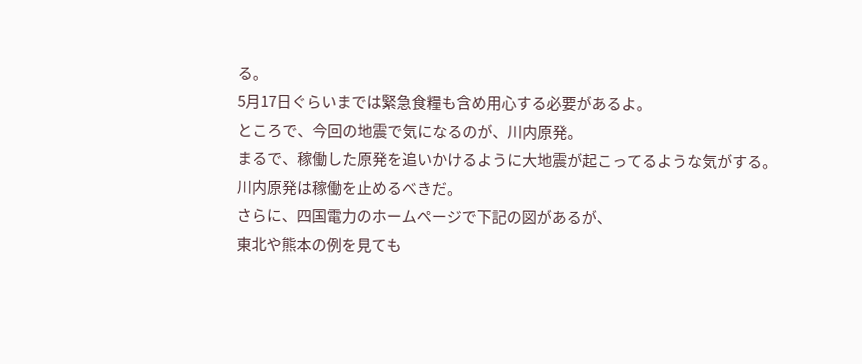る。
5月17日ぐらいまでは緊急食糧も含め用心する必要があるよ。
ところで、今回の地震で気になるのが、川内原発。
まるで、稼働した原発を追いかけるように大地震が起こってるような気がする。
川内原発は稼働を止めるべきだ。
さらに、四国電力のホームページで下記の図があるが、
東北や熊本の例を見ても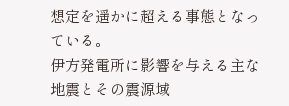想定を遥かに超える事態となっている。
伊方発電所に影響を与える主な地震とその震源域